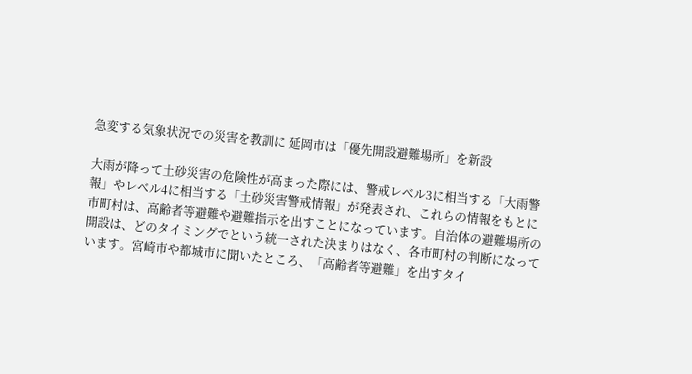急変する気象状況での災害を教訓に 延岡市は「優先開設避難場所」を新設

大雨が降って土砂災害の危険性が高まった際には、警戒レベル3に相当する「大雨警報」やレベル4に相当する「土砂災害警戒情報」が発表され、これらの情報をもとに市町村は、高齢者等避難や避難指示を出すことになっています。自治体の避難場所の開設は、どのタイミングでという統一された決まりはなく、各市町村の判断になっています。宮崎市や都城市に聞いたところ、「高齢者等避難」を出すタイ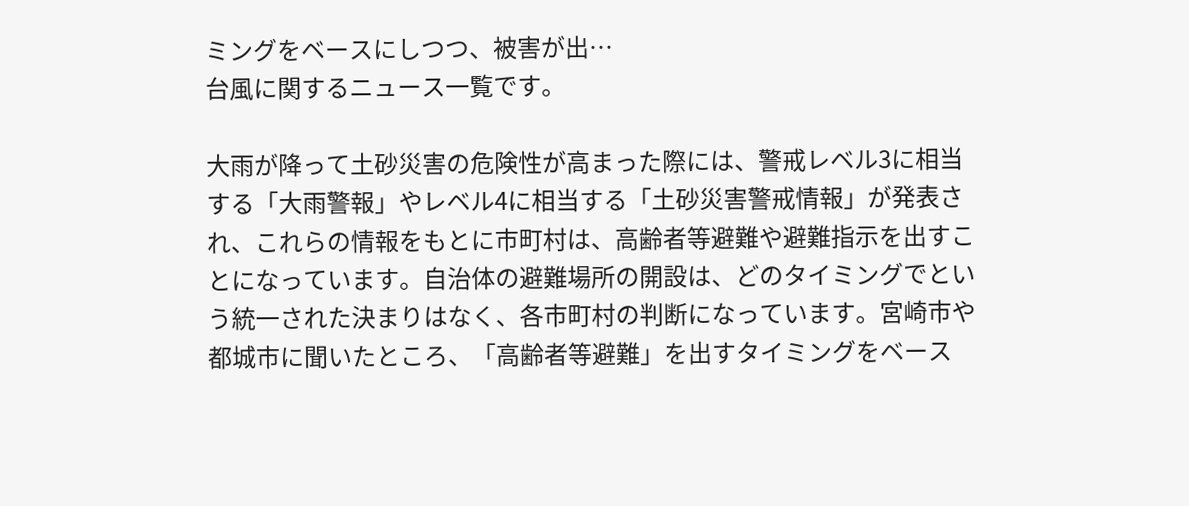ミングをベースにしつつ、被害が出…
台風に関するニュース一覧です。

大雨が降って土砂災害の危険性が高まった際には、警戒レベル3に相当する「大雨警報」やレベル4に相当する「土砂災害警戒情報」が発表され、これらの情報をもとに市町村は、高齢者等避難や避難指示を出すことになっています。自治体の避難場所の開設は、どのタイミングでという統一された決まりはなく、各市町村の判断になっています。宮崎市や都城市に聞いたところ、「高齢者等避難」を出すタイミングをベース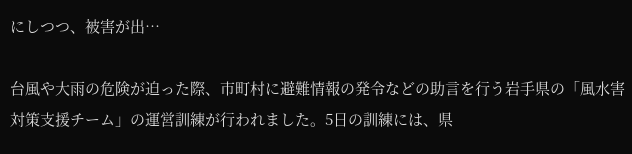にしつつ、被害が出…

台風や大雨の危険が迫った際、市町村に避難情報の発令などの助言を行う岩手県の「風水害対策支援チーム」の運営訓練が行われました。5日の訓練には、県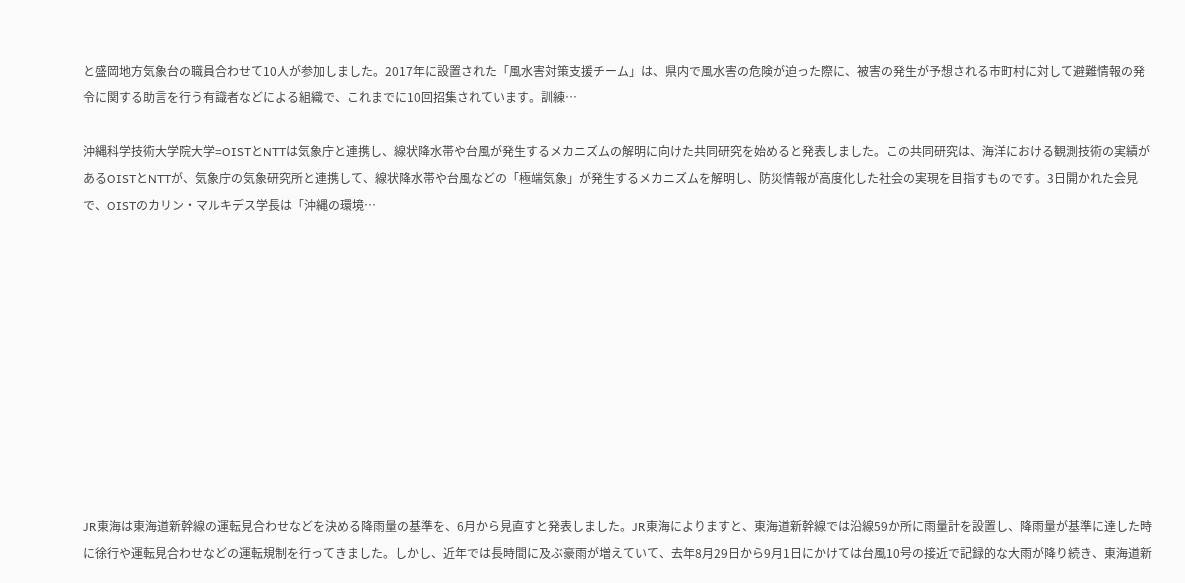と盛岡地方気象台の職員合わせて10人が参加しました。2017年に設置された「風水害対策支援チーム」は、県内で風水害の危険が迫った際に、被害の発生が予想される市町村に対して避難情報の発令に関する助言を行う有識者などによる組織で、これまでに10回招集されています。訓練…

沖縄科学技術大学院大学=OISTとNTTは気象庁と連携し、線状降水帯や台風が発生するメカニズムの解明に向けた共同研究を始めると発表しました。この共同研究は、海洋における観測技術の実績があるOISTとNTTが、気象庁の気象研究所と連携して、線状降水帯や台風などの「極端気象」が発生するメカニズムを解明し、防災情報が高度化した社会の実現を目指すものです。3日開かれた会見で、OISTのカリン・マルキデス学長は「沖縄の環境…











JR東海は東海道新幹線の運転見合わせなどを決める降雨量の基準を、6月から見直すと発表しました。JR東海によりますと、東海道新幹線では沿線59か所に雨量計を設置し、降雨量が基準に達した時に徐行や運転見合わせなどの運転規制を行ってきました。しかし、近年では長時間に及ぶ豪雨が増えていて、去年8月29日から9月1日にかけては台風10号の接近で記録的な大雨が降り続き、東海道新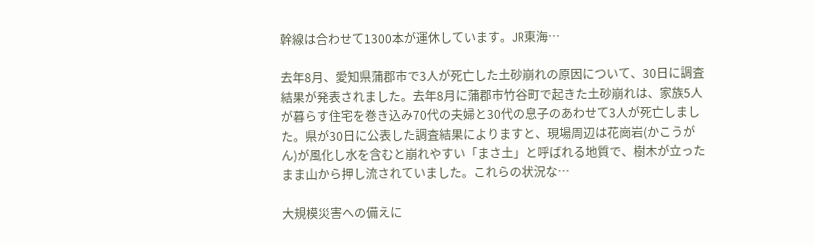幹線は合わせて1300本が運休しています。JR東海…

去年8月、愛知県蒲郡市で3人が死亡した土砂崩れの原因について、30日に調査結果が発表されました。去年8月に蒲郡市竹谷町で起きた土砂崩れは、家族5人が暮らす住宅を巻き込み70代の夫婦と30代の息子のあわせて3人が死亡しました。県が30日に公表した調査結果によりますと、現場周辺は花崗岩(かこうがん)が風化し水を含むと崩れやすい「まさ土」と呼ばれる地質で、樹木が立ったまま山から押し流されていました。これらの状況な…

大規模災害への備えに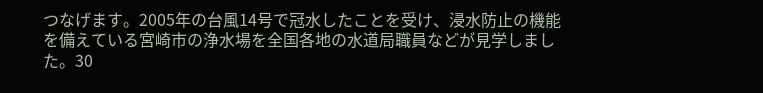つなげます。2005年の台風14号で冠水したことを受け、浸水防止の機能を備えている宮崎市の浄水場を全国各地の水道局職員などが見学しました。30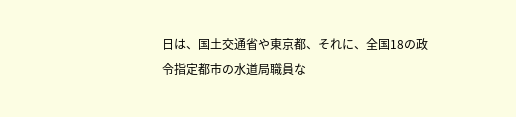日は、国土交通省や東京都、それに、全国18の政令指定都市の水道局職員な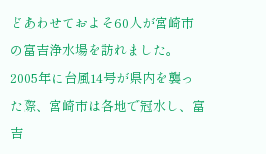どあわせておよそ60人が宮崎市の富吉浄水場を訪れました。2005年に台風14号が県内を襲った際、宮崎市は各地で冠水し、富吉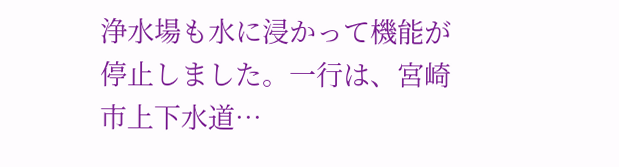浄水場も水に浸かって機能が停止しました。一行は、宮崎市上下水道…